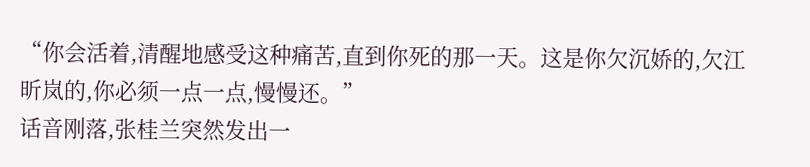“你会活着,清醒地感受这种痛苦,直到你死的那一天。这是你欠沉娇的,欠江昕岚的,你必须一点一点,慢慢还。”
话音刚落,张桂兰突然发出一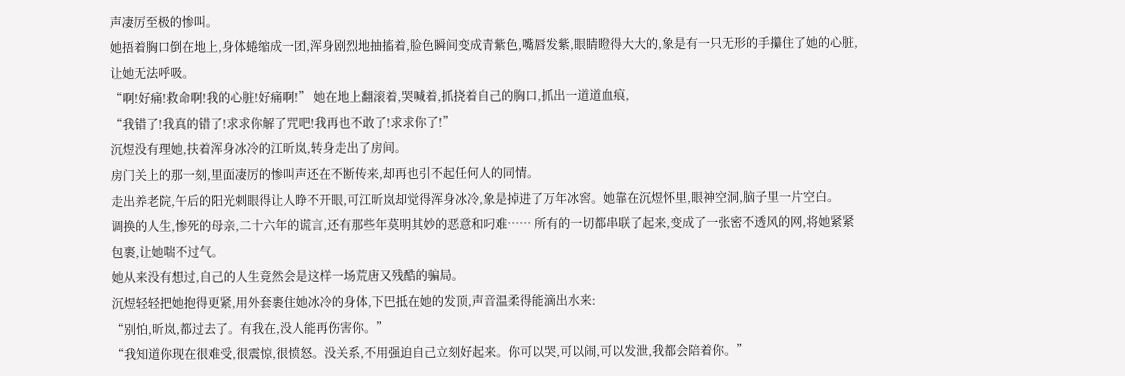声凄厉至极的惨叫。
她捂着胸口倒在地上,身体蜷缩成一团,浑身剧烈地抽搐着,脸色瞬间变成青紫色,嘴唇发紫,眼睛瞪得大大的,象是有一只无形的手攥住了她的心脏,让她无法呼吸。
“啊!好痛!救命啊!我的心脏!好痛啊!” 她在地上翻滚着,哭喊着,抓挠着自己的胸口,抓出一道道血痕,
“我错了!我真的错了!求求你解了咒吧!我再也不敢了!求求你了!”
沉煜没有理她,扶着浑身冰冷的江昕岚,转身走出了房间。
房门关上的那一刻,里面凄厉的惨叫声还在不断传来,却再也引不起任何人的同情。
走出养老院,午后的阳光刺眼得让人睁不开眼,可江昕岚却觉得浑身冰冷,象是掉进了万年冰窖。她靠在沉煜怀里,眼神空洞,脑子里一片空白。
调换的人生,惨死的母亲,二十六年的谎言,还有那些年莫明其妙的恶意和叼难…… 所有的一切都串联了起来,变成了一张密不透风的网,将她紧紧包裹,让她喘不过气。
她从来没有想过,自己的人生竟然会是这样一场荒唐又残酷的骗局。
沉煜轻轻把她抱得更紧,用外套裹住她冰冷的身体,下巴抵在她的发顶,声音温柔得能滴出水来:
“别怕,昕岚,都过去了。有我在,没人能再伤害你。”
“我知道你现在很难受,很震惊,很愤怒。没关系,不用强迫自己立刻好起来。你可以哭,可以闹,可以发泄,我都会陪着你。”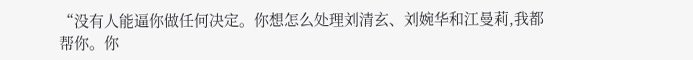“没有人能逼你做任何决定。你想怎么处理刘清玄、刘婉华和江曼莉,我都帮你。你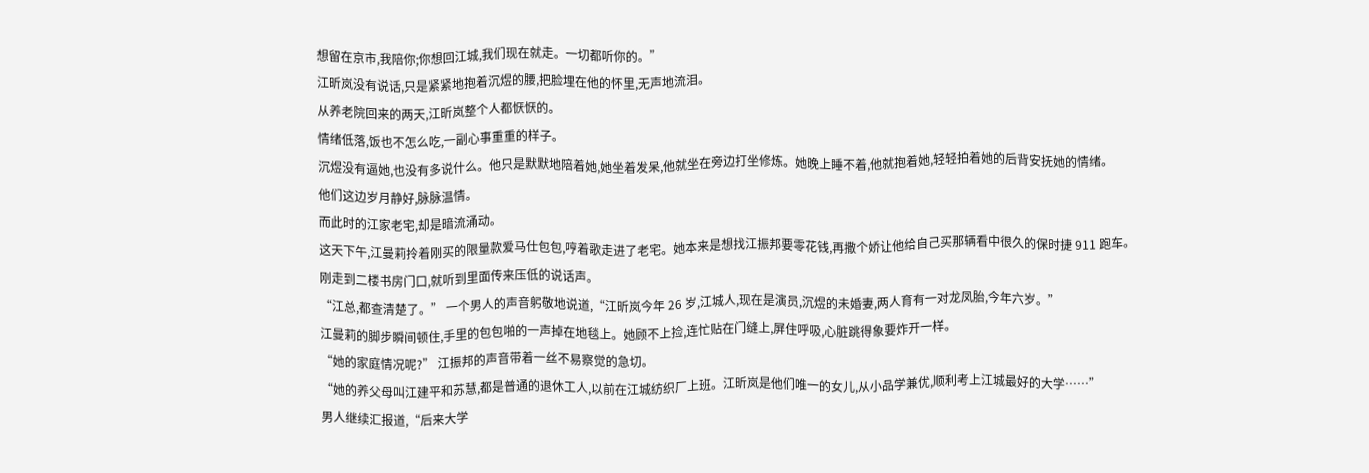想留在京市,我陪你;你想回江城,我们现在就走。一切都听你的。”
江昕岚没有说话,只是紧紧地抱着沉煜的腰,把脸埋在他的怀里,无声地流泪。
从养老院回来的两天,江昕岚整个人都恹恹的。
情绪低落,饭也不怎么吃,一副心事重重的样子。
沉煜没有逼她,也没有多说什么。他只是默默地陪着她,她坐着发呆,他就坐在旁边打坐修炼。她晚上睡不着,他就抱着她,轻轻拍着她的后背安抚她的情绪。
他们这边岁月静好,脉脉温情。
而此时的江家老宅,却是暗流涌动。
这天下午,江曼莉拎着刚买的限量款爱马仕包包,哼着歌走进了老宅。她本来是想找江振邦要零花钱,再撒个娇让他给自己买那辆看中很久的保时捷 911 跑车。
刚走到二楼书房门口,就听到里面传来压低的说话声。
“江总,都查清楚了。” 一个男人的声音躬敬地说道,“江昕岚今年 26 岁,江城人,现在是演员,沉煜的未婚妻,两人育有一对龙凤胎,今年六岁。”
江曼莉的脚步瞬间顿住,手里的包包啪的一声掉在地毯上。她顾不上捡,连忙贴在门缝上,屏住呼吸,心脏跳得象要炸开一样。
“她的家庭情况呢?” 江振邦的声音带着一丝不易察觉的急切。
“她的养父母叫江建平和苏慧,都是普通的退休工人,以前在江城纺织厂上班。江昕岚是他们唯一的女儿,从小品学兼优,顺利考上江城最好的大学……”
男人继续汇报道,“后来大学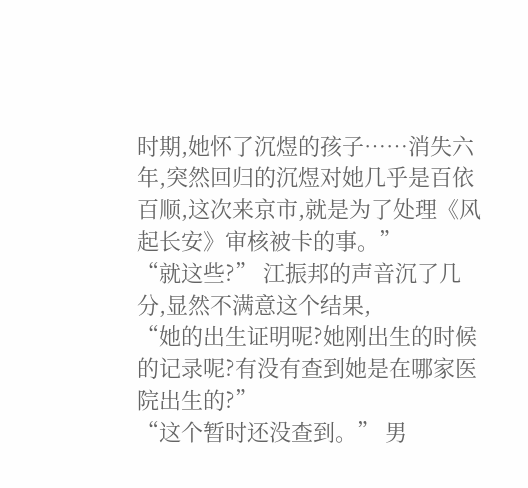时期,她怀了沉煜的孩子……消失六年,突然回归的沉煜对她几乎是百依百顺,这次来京市,就是为了处理《风起长安》审核被卡的事。”
“就这些?” 江振邦的声音沉了几分,显然不满意这个结果,
“她的出生证明呢?她刚出生的时候的记录呢?有没有查到她是在哪家医院出生的?”
“这个暂时还没查到。” 男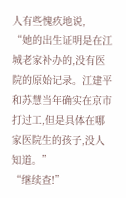人有些愧疚地说,
“她的出生证明是在江城老家补办的,没有医院的原始记录。江建平和苏慧当年确实在京市打过工,但是具体在哪家医院生的孩子,没人知道。”
“继续查!”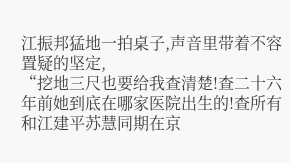江振邦猛地一拍桌子,声音里带着不容置疑的坚定,
“挖地三尺也要给我查清楚!查二十六年前她到底在哪家医院出生的!查所有和江建平苏慧同期在京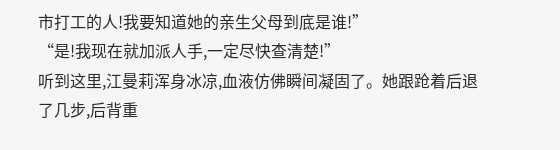市打工的人!我要知道她的亲生父母到底是谁!”
“是!我现在就加派人手,一定尽快查清楚!”
听到这里,江曼莉浑身冰凉,血液仿佛瞬间凝固了。她跟跄着后退了几步,后背重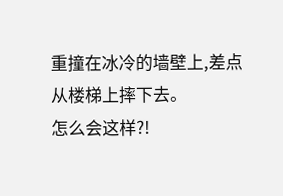重撞在冰冷的墙壁上,差点从楼梯上摔下去。
怎么会这样?!